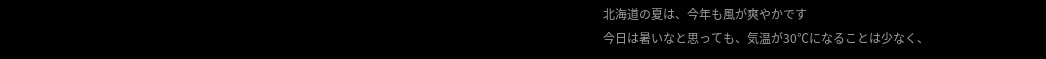北海道の夏は、今年も風が爽やかです
今日は暑いなと思っても、気温が30℃になることは少なく、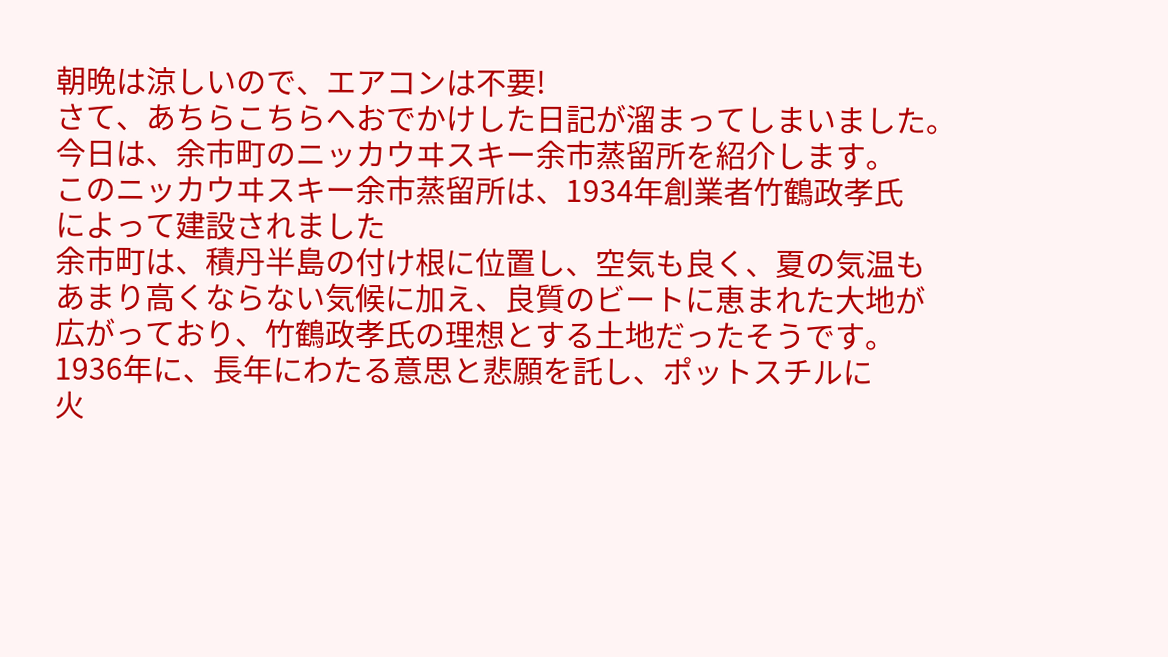朝晩は涼しいので、エアコンは不要!
さて、あちらこちらへおでかけした日記が溜まってしまいました。
今日は、余市町のニッカウヰスキー余市蒸留所を紹介します。
このニッカウヰスキー余市蒸留所は、1934年創業者竹鶴政孝氏
によって建設されました
余市町は、積丹半島の付け根に位置し、空気も良く、夏の気温も
あまり高くならない気候に加え、良質のビートに恵まれた大地が
広がっており、竹鶴政孝氏の理想とする土地だったそうです。
1936年に、長年にわたる意思と悲願を託し、ポットスチルに
火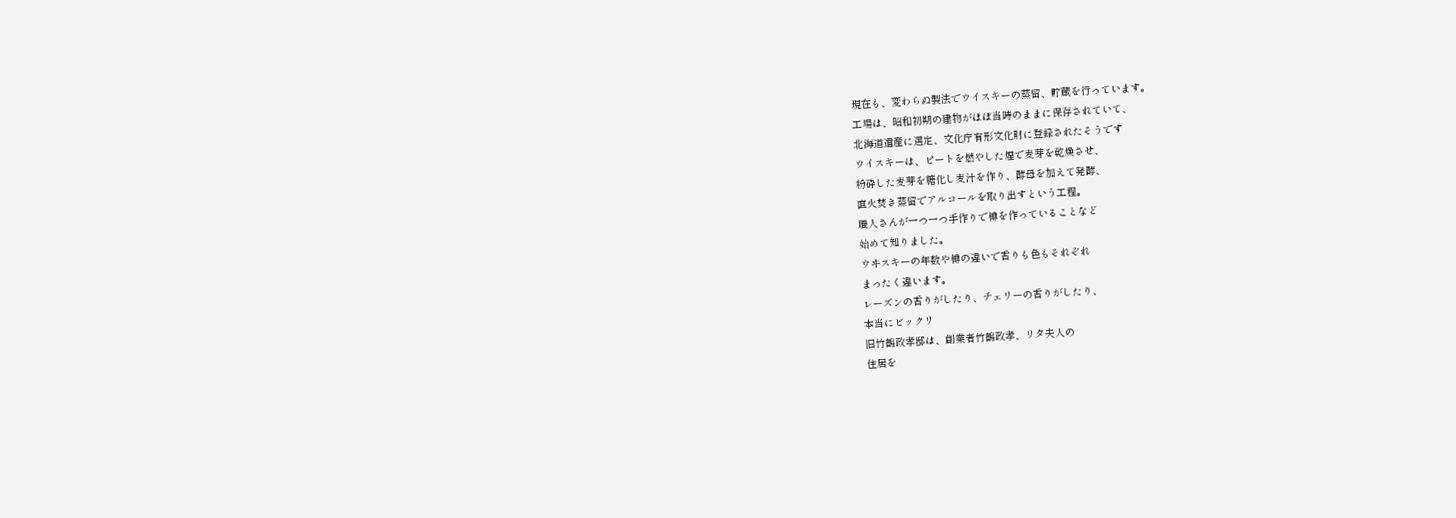現在も、変わらぬ製法でウイスキーの蒸留、貯蔵を行っています。
工場は、昭和初期の建物がほぼ当時のままに保存されていて、
北海道遺産に選定、文化庁有形文化財に登録されたそうです
ウイスキーは、ピートを燃やした煙で麦芽を乾燥させ、
粉砕した麦芽を糖化し麦汁を作り、酵母を加えて発酵、
直火焚き蒸留でアルコールを取り出すという工程。
職人さんが一つ一つ手作りで樽を作っていることなど
始めて知りました。
ウヰスキーの年数や樽の違いで香りも色もそれぞれ
まったく違います。
レーズンの香りがしたり、チェリーの香りがしたり、
本当にビックリ
旧竹鶴政孝邸は、創業者竹鶴政孝、リタ夫人の
住居を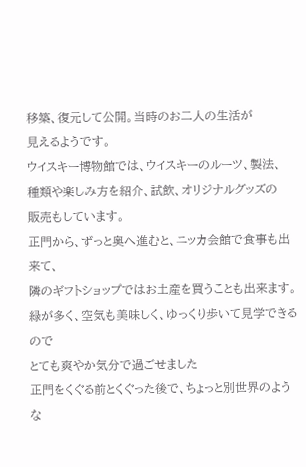移築、復元して公開。当時のお二人の生活が
見えるようです。
ウイスキー博物館では、ウイスキーのルーツ、製法、
種類や楽しみ方を紹介、試飲、オリジナルグッズの
販売もしています。
正門から、ずっと奥へ進むと、ニッカ会館で食事も出来て、
隣のギフトショップではお土産を買うことも出来ます。
緑が多く、空気も美味しく、ゆっくり歩いて見学できるので
とても爽やか気分で過ごせました
正門をくぐる前とくぐった後で、ちょっと別世界のような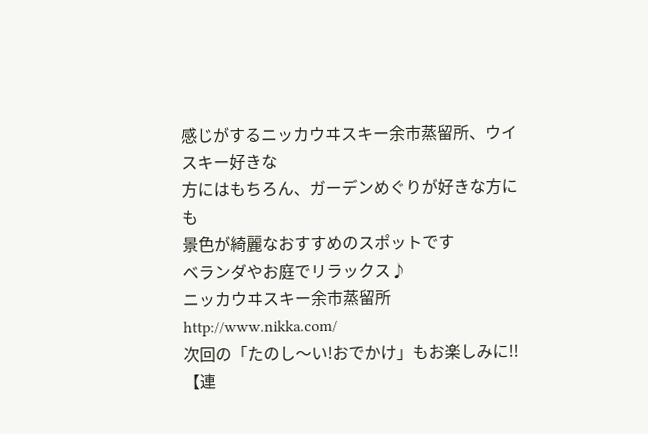感じがするニッカウヰスキー余市蒸留所、ウイスキー好きな
方にはもちろん、ガーデンめぐりが好きな方にも
景色が綺麗なおすすめのスポットです
ベランダやお庭でリラックス♪
ニッカウヰスキー余市蒸留所
http://www.nikka.com/
次回の「たのし〜い!おでかけ」もお楽しみに!!
【連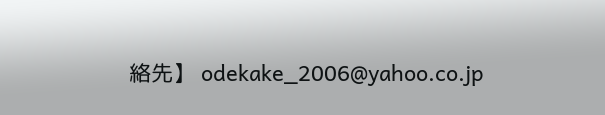絡先】 odekake_2006@yahoo.co.jp